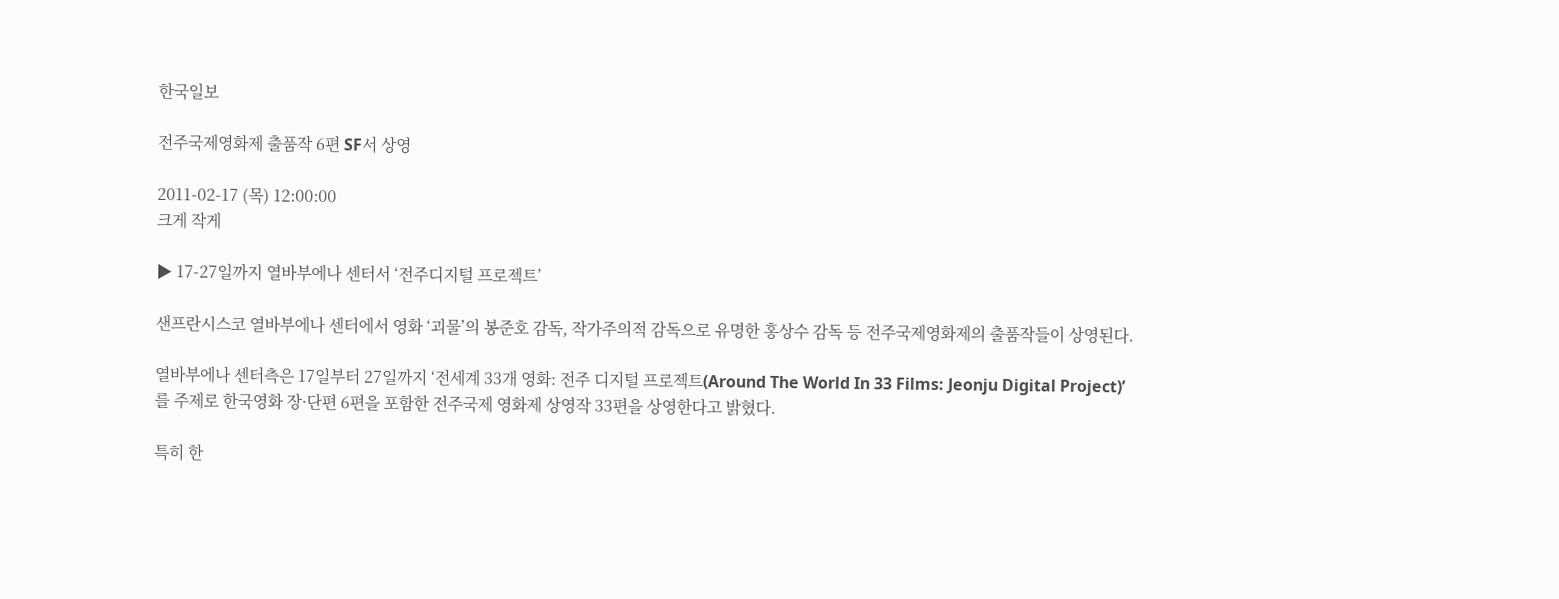한국일보

전주국제영화제 출품작 6편 SF서 상영

2011-02-17 (목) 12:00:00
크게 작게

▶ 17-27일까지 열바부에나 센터서 ‘전주디지털 프로젝트’

샌프란시스코 열바부에나 센터에서 영화 ‘괴물’의 봉준호 감독, 작가주의적 감독으로 유명한 홍상수 감독 등 전주국제영화제의 출품작들이 상영된다.

열바부에나 센터측은 17일부터 27일까지 ‘전세계 33개 영화: 전주 디지털 프로젝트(Around The World In 33 Films: Jeonju Digital Project)’를 주제로 한국영화 장·단편 6편을 포함한 전주국제 영화제 상영작 33편을 상영한다고 밝혔다.

특히 한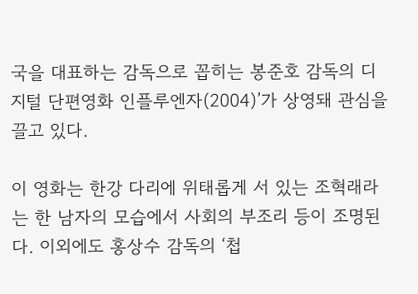국을 대표하는 감독으로 꼽히는 봉준호 감독의 디지털 단편영화 인플루엔자(2004)’가 상영돼 관심을 끌고 있다.

이 영화는 한강 다리에 위태롭게 서 있는 조혁래라는 한 남자의 모습에서 사회의 부조리 등이 조명된다. 이외에도 홍상수 감독의 ‘첩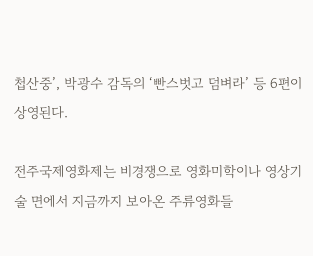첩산중’, 박광수 감독의 ‘빤스벗고 덤벼라’ 등 6편이 상영된다.

전주국제영화제는 비경쟁으로 영화미학이나 영상기술 면에서 지금까지 보아온 주류영화들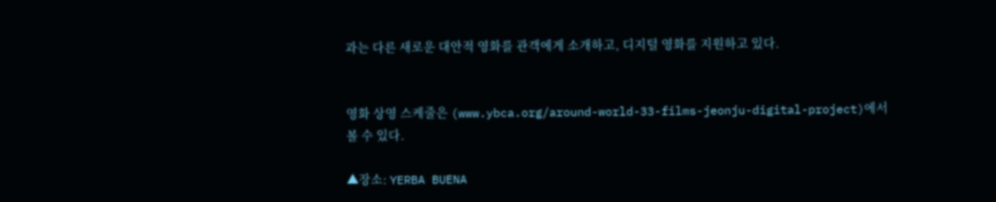과는 다른 새로운 대안적 영화를 관객에게 소개하고, 디지털 영화를 지원하고 있다.


영화 상영 스케줄은 (www.ybca.org/around-world-33-films-jeonju-digital-project)에서 볼 수 있다.

▲장소: YERBA BUENA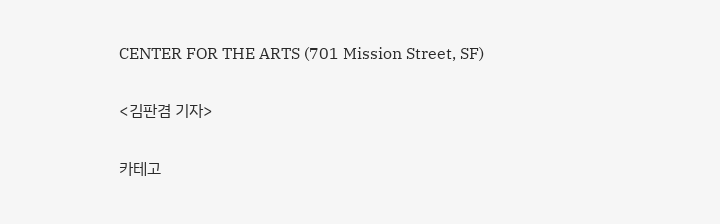CENTER FOR THE ARTS (701 Mission Street, SF)

<김판겸 기자>

카테고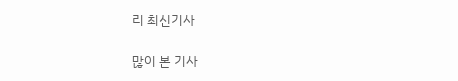리 최신기사

많이 본 기사